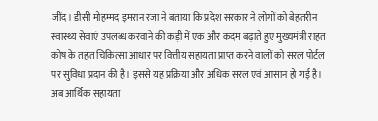जींद। डीसी मोहम्मद इमरान रजा ने बताया कि प्रदेश सरकार ने लोगों को बेहतरीन स्वास्थ्य सेवाएं उपलब्ध करवाने की कड़ी में एक और कदम बढ़ाते हुए मुख्यमंत्री राहत कोष के तहत चिकित्सा आधार पर वित्तीय सहायता प्राप्त करने वालों को सरल पोर्टल पर सुविधा प्रदान की है। इससे यह प्रक्रिया और अधिक सरल एवं आसान हो गई है।
अब आर्थिक सहायता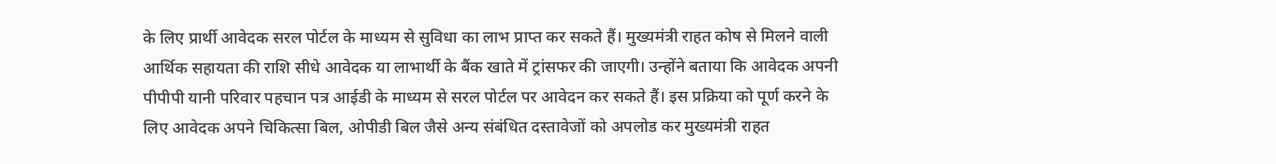के लिए प्रार्थी आवेदक सरल पोर्टल के माध्यम से सुविधा का लाभ प्राप्त कर सकते हैं। मुख्यमंत्री राहत कोष से मिलने वाली आर्थिक सहायता की राशि सीधे आवेदक या लाभार्थी के बैंक खाते में ट्रांसफर की जाएगी। उन्होंने बताया कि आवेदक अपनी पीपीपी यानी परिवार पहचान पत्र आईडी के माध्यम से सरल पोर्टल पर आवेदन कर सकते हैं। इस प्रक्रिया को पूर्ण करने के लिए आवेदक अपने चिकित्सा बिल, ओपीडी बिल जैसे अन्य संबंधित दस्तावेजों को अपलोड कर मुख्यमंत्री राहत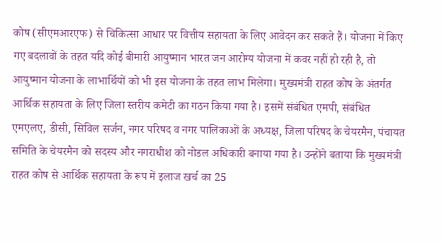कोष (सीएमआरएफ) से चिकित्सा आधार पर वित्तीय सहायता के लिए आवेदन कर सकते हैं। योजना में किए गए बदलावों के तहत यदि कोई बीमारी आयुष्मान भारत जन आरोग्य योजना में कवर नहीं हो रही है, तो आयुष्मान योजना के लाभार्थियों को भी इस योजना के तहत लाभ मिलेगा। मुख्यमंत्री राहत कोष के अंतर्गत आर्थिक सहायता के लिए जिला स्तरीय कमेटी का गठन किया गया है। इसमें संबंधित एमपी, संबंधित एमएलए, डीसी, सिविल सर्जन, नगर परिषद व नगर पालिकाओं के अध्यक्ष, जिला परिषद के चेयरमैन, पंचायत समिति के चेयरमैन को सदस्य और नगराधीश को नोडल अधिकारी बनाया गया है। उन्होंने बताया कि मुख्यमंत्री राहत कोष से आर्थिक सहायता के रूप में इलाज खर्च का 25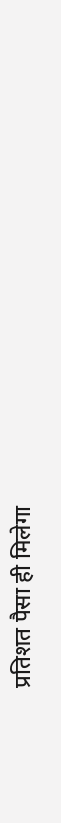प्रतिशत पैसा ही मिलेगा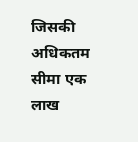जिसकी अधिकतम सीमा एक लाख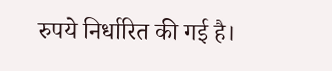रुपये निर्धारित की गई है।